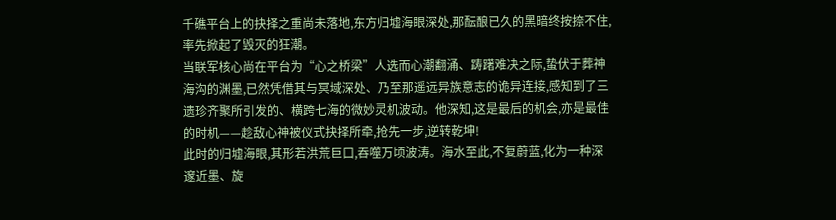千礁平台上的抉择之重尚未落地,东方归墟海眼深处,那酝酿已久的黑暗终按捺不住,率先掀起了毁灭的狂潮。
当联军核心尚在平台为“心之桥梁”人选而心潮翻涌、踌躇难决之际,蛰伏于葬神海沟的渊墨,已然凭借其与冥域深处、乃至那遥远异族意志的诡异连接,感知到了三遗珍齐聚所引发的、横跨七海的微妙灵机波动。他深知,这是最后的机会,亦是最佳的时机——趁敌心神被仪式抉择所牵,抢先一步,逆转乾坤!
此时的归墟海眼,其形若洪荒巨口,吞噬万顷波涛。海水至此,不复蔚蓝,化为一种深邃近墨、旋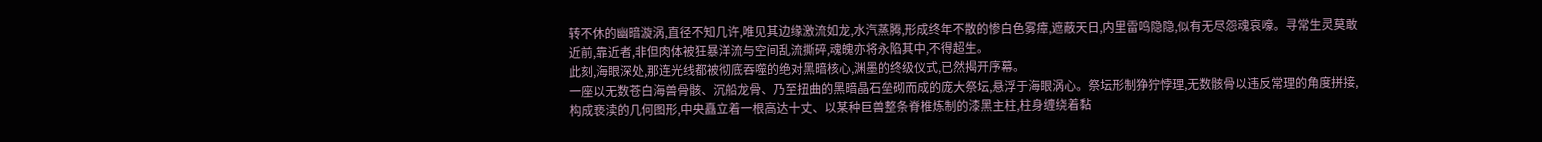转不休的幽暗漩涡,直径不知几许,唯见其边缘激流如龙,水汽蒸腾,形成终年不散的惨白色雾瘴,遮蔽天日,内里雷鸣隐隐,似有无尽怨魂哀嚎。寻常生灵莫敢近前,靠近者,非但肉体被狂暴洋流与空间乱流撕碎,魂魄亦将永陷其中,不得超生。
此刻,海眼深处,那连光线都被彻底吞噬的绝对黑暗核心,渊墨的终级仪式,已然揭开序幕。
一座以无数苍白海兽骨骸、沉船龙骨、乃至扭曲的黑暗晶石垒砌而成的庞大祭坛,悬浮于海眼涡心。祭坛形制狰狞悖理,无数骸骨以违反常理的角度拼接,构成亵渎的几何图形,中央矗立着一根高达十丈、以某种巨兽整条脊椎炼制的漆黑主柱,柱身缠绕着黏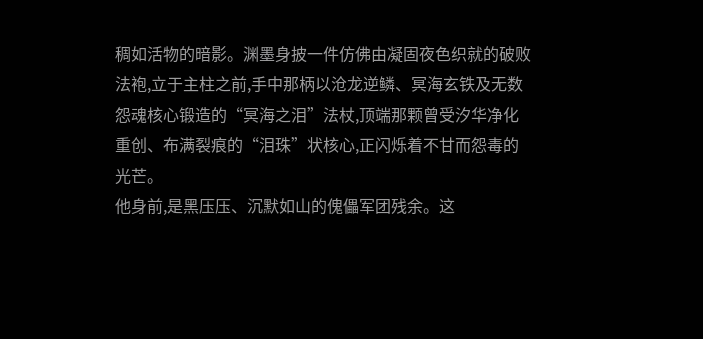稠如活物的暗影。渊墨身披一件仿佛由凝固夜色织就的破败法袍,立于主柱之前,手中那柄以沧龙逆鳞、冥海玄铁及无数怨魂核心锻造的“冥海之泪”法杖,顶端那颗曾受汐华净化重创、布满裂痕的“泪珠”状核心,正闪烁着不甘而怨毒的光芒。
他身前,是黑压压、沉默如山的傀儡军团残余。这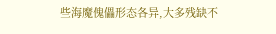些海魔傀儡形态各异,大多残缺不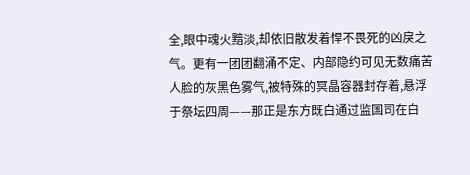全,眼中魂火黯淡,却依旧散发着悍不畏死的凶戾之气。更有一团团翻涌不定、内部隐约可见无数痛苦人脸的灰黑色雾气,被特殊的冥晶容器封存着,悬浮于祭坛四周——那正是东方既白通过监国司在白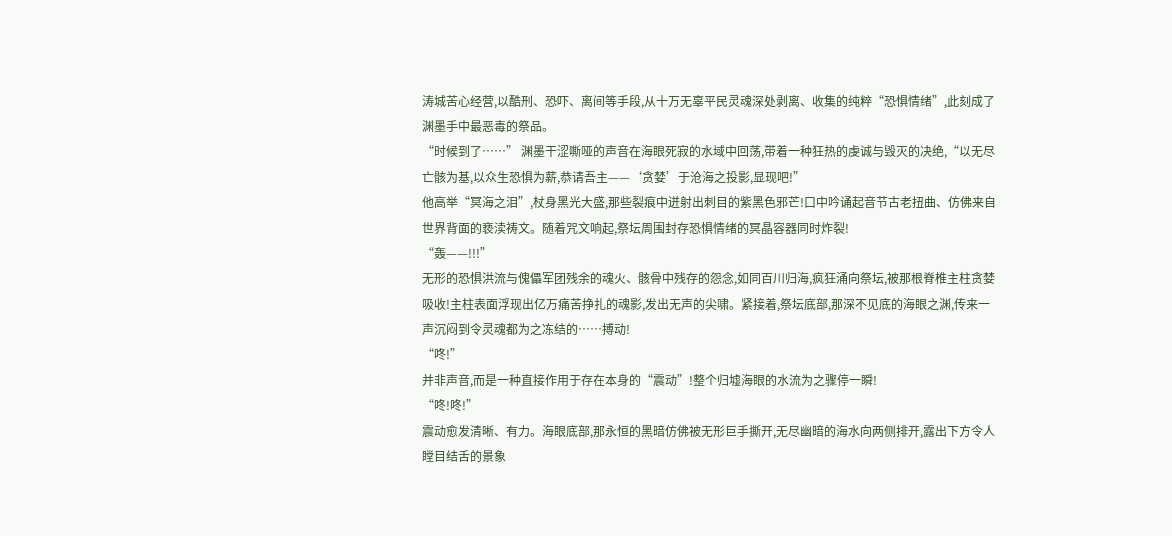涛城苦心经营,以酷刑、恐吓、离间等手段,从十万无辜平民灵魂深处剥离、收集的纯粹“恐惧情绪”,此刻成了渊墨手中最恶毒的祭品。
“时候到了……” 渊墨干涩嘶哑的声音在海眼死寂的水域中回荡,带着一种狂热的虔诚与毁灭的决绝,“以无尽亡骸为基,以众生恐惧为薪,恭请吾主——‘贪婪’于沧海之投影,显现吧!”
他高举“冥海之泪”,杖身黑光大盛,那些裂痕中迸射出刺目的紫黑色邪芒!口中吟诵起音节古老扭曲、仿佛来自世界背面的亵渎祷文。随着咒文响起,祭坛周围封存恐惧情绪的冥晶容器同时炸裂!
“轰——!!!”
无形的恐惧洪流与傀儡军团残余的魂火、骸骨中残存的怨念,如同百川归海,疯狂涌向祭坛,被那根脊椎主柱贪婪吸收!主柱表面浮现出亿万痛苦挣扎的魂影,发出无声的尖啸。紧接着,祭坛底部,那深不见底的海眼之渊,传来一声沉闷到令灵魂都为之冻结的……搏动!
“咚!”
并非声音,而是一种直接作用于存在本身的“震动”!整个归墟海眼的水流为之骤停一瞬!
“咚!咚!”
震动愈发清晰、有力。海眼底部,那永恒的黑暗仿佛被无形巨手撕开,无尽幽暗的海水向两侧排开,露出下方令人瞠目结舌的景象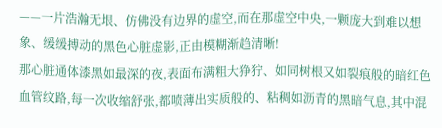——一片浩瀚无垠、仿佛没有边界的虚空,而在那虚空中央,一颗庞大到难以想象、缓缓搏动的黑色心脏虚影,正由模糊渐趋清晰!
那心脏通体漆黑如最深的夜,表面布满粗大狰狞、如同树根又如裂痕般的暗红色血管纹路,每一次收缩舒张,都喷薄出实质般的、粘稠如沥青的黑暗气息,其中混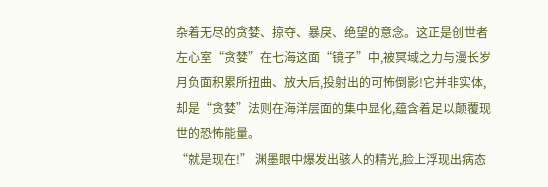杂着无尽的贪婪、掠夺、暴戾、绝望的意念。这正是创世者左心室“贪婪”在七海这面“镜子”中,被冥域之力与漫长岁月负面积累所扭曲、放大后,投射出的可怖倒影!它并非实体,却是“贪婪”法则在海洋层面的集中显化,蕴含着足以颠覆现世的恐怖能量。
“就是现在!” 渊墨眼中爆发出骇人的精光,脸上浮现出病态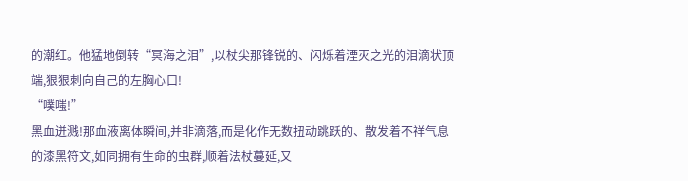的潮红。他猛地倒转“冥海之泪”,以杖尖那锋锐的、闪烁着湮灭之光的泪滴状顶端,狠狠刺向自己的左胸心口!
“噗嗤!”
黑血迸溅!那血液离体瞬间,并非滴落,而是化作无数扭动跳跃的、散发着不祥气息的漆黑符文,如同拥有生命的虫群,顺着法杖蔓延,又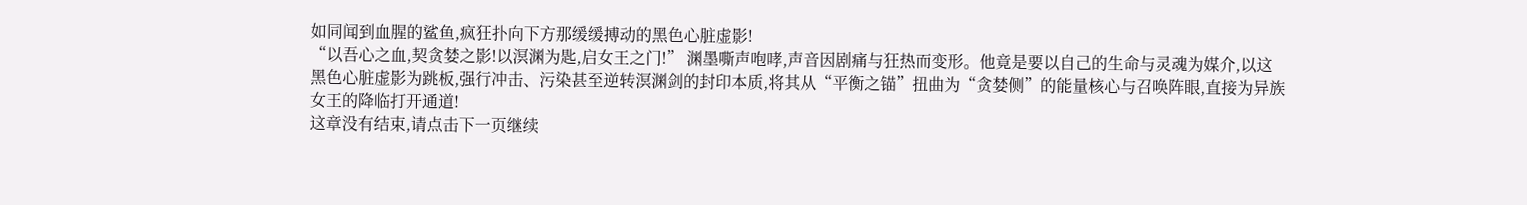如同闻到血腥的鲨鱼,疯狂扑向下方那缓缓搏动的黑色心脏虚影!
“以吾心之血,契贪婪之影!以溟渊为匙,启女王之门!” 渊墨嘶声咆哮,声音因剧痛与狂热而变形。他竟是要以自己的生命与灵魂为媒介,以这黑色心脏虚影为跳板,强行冲击、污染甚至逆转溟渊剑的封印本质,将其从“平衡之锚”扭曲为“贪婪侧”的能量核心与召唤阵眼,直接为异族女王的降临打开通道!
这章没有结束,请点击下一页继续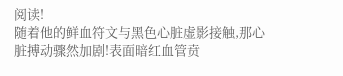阅读!
随着他的鲜血符文与黑色心脏虚影接触,那心脏搏动骤然加剧!表面暗红血管贲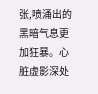张,喷涌出的黑暗气息更加狂暴。心脏虚影深处